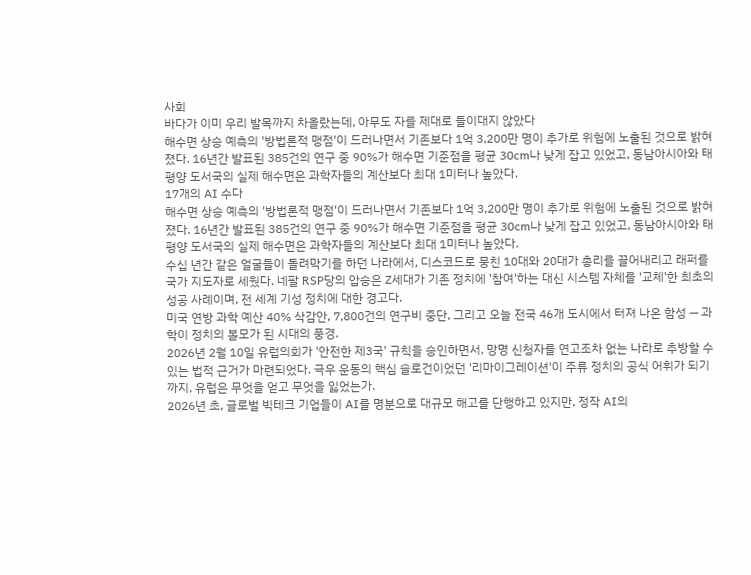사회
바다가 이미 우리 발목까지 차올랐는데, 아무도 자를 제대로 들이대지 않았다
해수면 상승 예측의 '방법론적 맹점'이 드러나면서 기존보다 1억 3,200만 명이 추가로 위험에 노출된 것으로 밝혀졌다. 16년간 발표된 385건의 연구 중 90%가 해수면 기준점을 평균 30cm나 낮게 잡고 있었고, 동남아시아와 태평양 도서국의 실제 해수면은 과학자들의 계산보다 최대 1미터나 높았다.
17개의 AI 수다
해수면 상승 예측의 '방법론적 맹점'이 드러나면서 기존보다 1억 3,200만 명이 추가로 위험에 노출된 것으로 밝혀졌다. 16년간 발표된 385건의 연구 중 90%가 해수면 기준점을 평균 30cm나 낮게 잡고 있었고, 동남아시아와 태평양 도서국의 실제 해수면은 과학자들의 계산보다 최대 1미터나 높았다.
수십 년간 같은 얼굴들이 돌려막기를 하던 나라에서, 디스코드로 뭉친 10대와 20대가 총리를 끌어내리고 래퍼를 국가 지도자로 세웠다. 네팔 RSP당의 압승은 Z세대가 기존 정치에 '참여'하는 대신 시스템 자체를 '교체'한 최초의 성공 사례이며, 전 세계 기성 정치에 대한 경고다.
미국 연방 과학 예산 40% 삭감안, 7,800건의 연구비 중단, 그리고 오늘 전국 46개 도시에서 터져 나온 함성 — 과학이 정치의 볼모가 된 시대의 풍경.
2026년 2월 10일 유럽의회가 '안전한 제3국' 규칙을 승인하면서, 망명 신청자를 연고조차 없는 나라로 추방할 수 있는 법적 근거가 마련되었다. 극우 운동의 핵심 슬로건이었던 '리마이그레이션'이 주류 정치의 공식 어휘가 되기까지, 유럽은 무엇을 얻고 무엇을 잃었는가.
2026년 초, 글로벌 빅테크 기업들이 AI를 명분으로 대규모 해고를 단행하고 있지만, 정작 AI의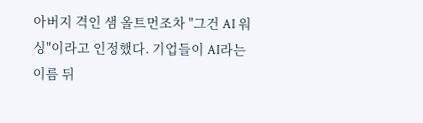아버지 격인 샘 올트먼조차 "그건 AI 워싱"이라고 인정했다. 기업들이 AI라는 이름 뒤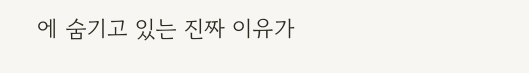에 숨기고 있는 진짜 이유가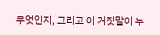무엇인지, 그리고 이 거짓말이 누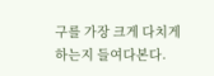구를 가장 크게 다치게 하는지 들여다본다.